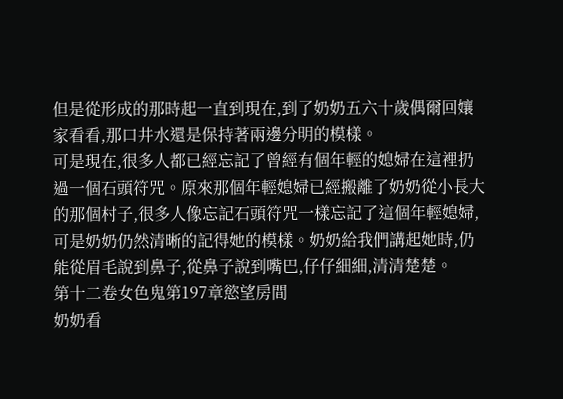但是從形成的那時起一直到現在,到了奶奶五六十歲偶爾回孃家看看,那口井水還是保持著兩邊分明的模樣。
可是現在,很多人都已經忘記了曾經有個年輕的媳婦在這裡扔過一個石頭符咒。原來那個年輕媳婦已經搬離了奶奶從小長大的那個村子,很多人像忘記石頭符咒一樣忘記了這個年輕媳婦,可是奶奶仍然清晰的記得她的模樣。奶奶給我們講起她時,仍能從眉毛說到鼻子,從鼻子說到嘴巴,仔仔細細,清清楚楚。
第十二卷女色鬼第197章慾望房間
奶奶看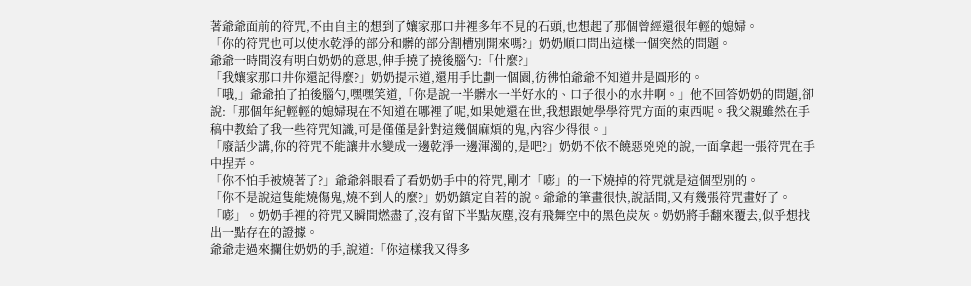著爺爺面前的符咒,不由自主的想到了孃家那口井裡多年不見的石頭,也想起了那個曾經還很年輕的媳婦。
「你的符咒也可以使水乾淨的部分和髒的部分割槽別開來嗎?」奶奶順口問出這樣一個突然的問題。
爺爺一時間沒有明白奶奶的意思,伸手撓了撓後腦勺:「什麼?」
「我孃家那口井你還記得麼?」奶奶提示道,還用手比劃一個園,彷彿怕爺爺不知道井是圓形的。
「哦,」爺爺拍了拍後腦勺,嘿嘿笑道,「你是說一半髒水一半好水的、口子很小的水井啊。」他不回答奶奶的問題,卻說:「那個年紀輕輕的媳婦現在不知道在哪裡了呢,如果她還在世,我想跟她學學符咒方面的東西呢。我父親雖然在手稿中教給了我一些符咒知識,可是僅僅是針對這幾個麻煩的鬼,內容少得很。」
「廢話少講,你的符咒不能讓井水變成一邊乾淨一邊渾濁的,是吧?」奶奶不依不饒惡兇兇的說,一面拿起一張符咒在手中捏弄。
「你不怕手被燒著了?」爺爺斜眼看了看奶奶手中的符咒,剛才「嘭」的一下燒掉的符咒就是這個型別的。
「你不是說這隻能燒傷鬼,燒不到人的麼?」奶奶鎮定自若的說。爺爺的筆畫很快,說話間,又有幾張符咒畫好了。
「嘭」。奶奶手裡的符咒又瞬間燃盡了,沒有留下半點灰塵,沒有飛舞空中的黑色炭灰。奶奶將手翻來覆去,似乎想找出一點存在的證據。
爺爺走過來攔住奶奶的手,說道:「你這樣我又得多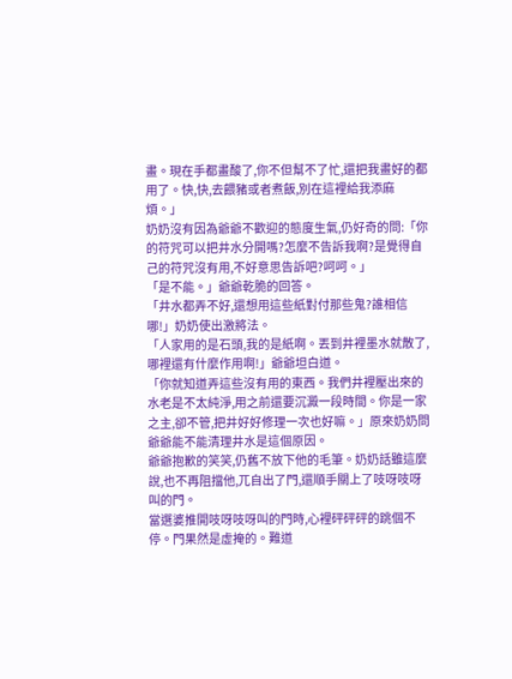畫。現在手都畫酸了,你不但幫不了忙,還把我畫好的都用了。快,快,去餵豬或者煮飯,別在這裡給我添麻煩。」
奶奶沒有因為爺爺不歡迎的態度生氣,仍好奇的問:「你的符咒可以把井水分開嗎?怎麼不告訴我啊?是覺得自己的符咒沒有用,不好意思告訴吧?呵呵。」
「是不能。」爺爺乾脆的回答。
「井水都弄不好,還想用這些紙對付那些鬼?誰相信哪!」奶奶使出激將法。
「人家用的是石頭,我的是紙啊。丟到井裡墨水就散了,哪裡還有什麼作用啊!」爺爺坦白道。
「你就知道弄這些沒有用的東西。我們井裡壓出來的水老是不太純淨,用之前還要沉澱一段時間。你是一家之主,卻不管,把井好好修理一次也好嘛。」原來奶奶問爺爺能不能清理井水是這個原因。
爺爺抱歉的笑笑,仍舊不放下他的毛筆。奶奶話雖這麼說,也不再阻擋他,兀自出了門,還順手關上了吱呀吱呀叫的門。
當選婆推開吱呀吱呀叫的門時,心裡砰砰砰的跳個不停。門果然是虛掩的。難道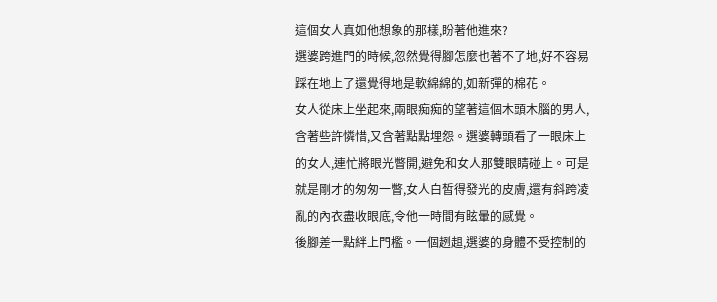這個女人真如他想象的那樣,盼著他進來?
選婆跨進門的時候,忽然覺得腳怎麼也著不了地,好不容易踩在地上了還覺得地是軟綿綿的,如新彈的棉花。
女人從床上坐起來,兩眼痴痴的望著這個木頭木腦的男人,含著些許憐惜,又含著點點埋怨。選婆轉頭看了一眼床上的女人,連忙將眼光瞥開,避免和女人那雙眼睛碰上。可是就是剛才的匆匆一瞥,女人白皙得發光的皮膚,還有斜跨凌亂的內衣盡收眼底,令他一時間有眩暈的感覺。
後腳差一點絆上門檻。一個趔趄,選婆的身體不受控制的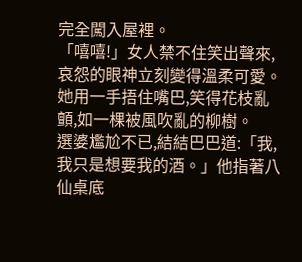完全闖入屋裡。
「嘻嘻!」女人禁不住笑出聲來,哀怨的眼神立刻變得溫柔可愛。她用一手捂住嘴巴,笑得花枝亂顫,如一棵被風吹亂的柳樹。
選婆尷尬不已,結結巴巴道:「我,我只是想要我的酒。」他指著八仙桌底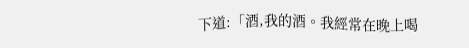下道:「酒,我的酒。我經常在晚上喝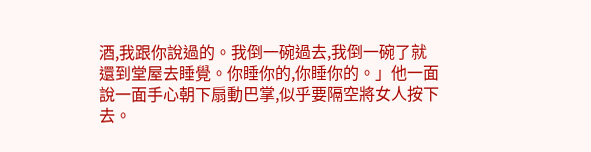酒,我跟你說過的。我倒一碗過去,我倒一碗了就還到堂屋去睡覺。你睡你的,你睡你的。」他一面說一面手心朝下扇動巴掌,似乎要隔空將女人按下去。